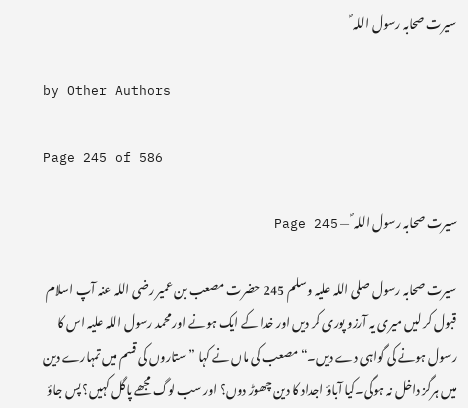سیرت صحابہ رسول اللہ ؐ

by Other Authors

Page 245 of 586

سیرت صحابہ رسول اللہ ؐ — Page 245

سیرت صحابہ رسول صلی اللہ علیہ وسلم 245 حضرت مصعب بن عمیر رضی اللہ عنہ آپ اسلام قبول کر لیں میری یہ آرزو پوری کر دیں اور خدا کے ایک ہونے اور محمد رسول اللہ علیہ اس کا رسول ہونے کی گواہی دے دیں۔“ مصعب کی ماں نے کہا ” ستاروں کی قسم میں تمہارے دین میں ہرگز داخل نہ ہوگی۔کیا آباؤ اجداد کا دین چھوڑ دوں؟ اور سب لوگ مجھے پاگل کہیں؟ پس جاؤ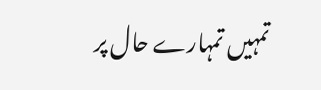تمہیں تمہارے حال پر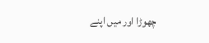چھوڑا اور میں اپنے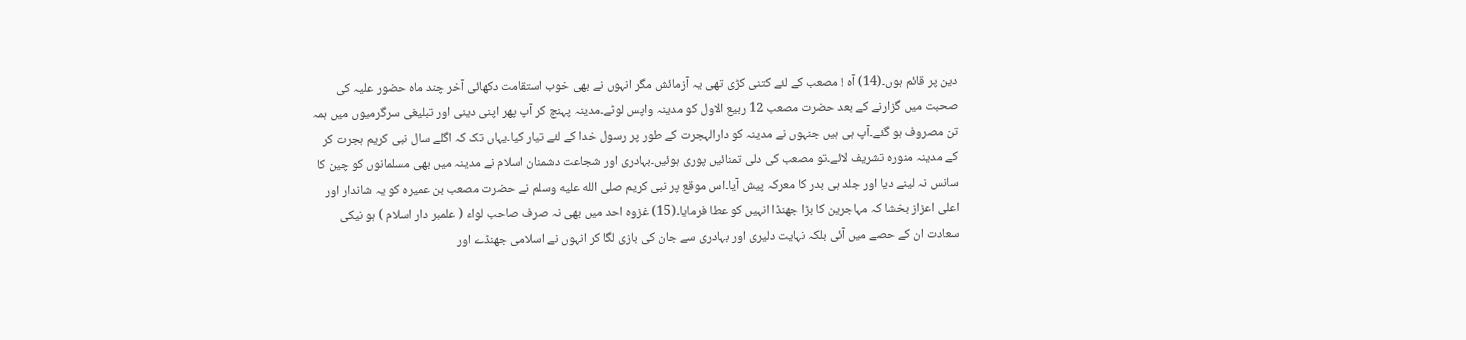دین پر قائم ہوں۔(14) آہ ! مصعب کے لئے کتنی کڑی تھی یہ آزمائش مگر انہوں نے بھی خوب استقامت دکھائی آخر چند ماہ حضور علیہ کی صحبت میں گزارنے کے بعد حضرت مصعب 12 ربیع الاول کو مدینہ واپس لوٹے۔مدینہ پہنچ کر آپ پھر اپنی دینی اور تبلیغی سرگرمیوں میں ہمہ تن مصروف ہو گئے۔آپ ہی ہیں جنہوں نے مدینہ کو دارالہجرت کے طور پر رسول خدا کے لئے تیار کیا۔یہاں تک کہ اگلے سال نبی کریم ہجرت کر کے مدینہ منورہ تشریف لائے۔تو مصعب کی دلی تمنائیں پوری ہوئیں۔بہادری اور شجاعت دشمنان اسلام نے مدینہ میں بھی مسلمانوں کو چین کا سانس نہ لینے دیا اور جلد ہی بدر کا معرکہ پیش آیا۔اس موقع پر نبی کریم صلى الله عليه وسلم نے حضرت مصعب بن عمیرہ کو یہ شاندار اور اعلی اعزاز بخشا کہ مہاجرین کا بڑا جھنڈا انہیں کو عطا فرمایا۔(15) غزوہ احد میں بھی نہ صرف صاحب لواء ( علمبر دار اسلام ) ہو نیکی سعادت ان کے حصے میں آئی بلکہ نہایت دلیری اور بہادری سے جان کی بازی لگا کر انہوں نے اسلامی جھنڈے اور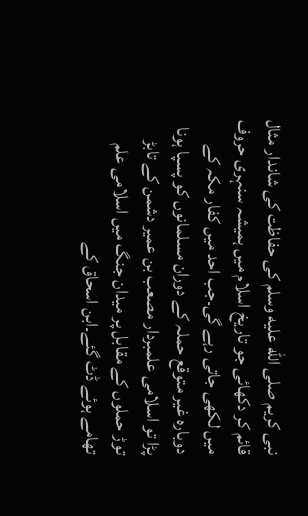نبی کریم صلى الله عليه وسلم کی حفاظت کی شاندار مثال قائم کر دکھائی جو تاریخ اسلام میں ہمیشہ سنہری حروف میں لکھی جاتی رہے گی۔جب احد میں کفار مکہ کے دوبارہ غیر متوقع حملہ کے دوران مسلمانوں کو پسپا ہونا پڑا تو اسلامی علمبردار مصعب بن عمیر دشمن کے تابڑ توڑ حملوں کے مقابل پر میدان جنگ میں اسلامی علم تھامے ہوئے ڈٹ گئے۔ابن اسحاق کے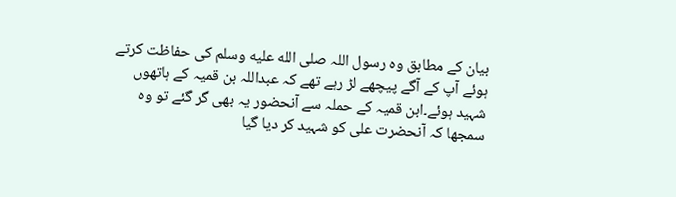بیان کے مطابق وہ رسول اللہ صلى الله عليه وسلم کی حفاظت کرتے ہوئے آپ کے آگے پیچھے لڑ رہے تھے کہ عبداللہ بن قمیہ کے ہاتھوں شہید ہوئے۔ابن قمیہ کے حملہ سے آنحضور یہ بھی گر گئے تو وہ سمجھا کہ آنحضرت علی کو شہید کر دیا گیا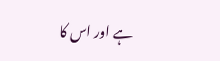ہے اور اس کا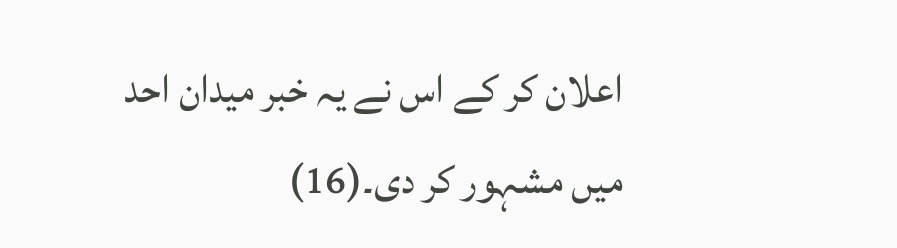اعلان کر کے اس نے یہ خبر میدان احد میں مشہور کر دی۔(16)